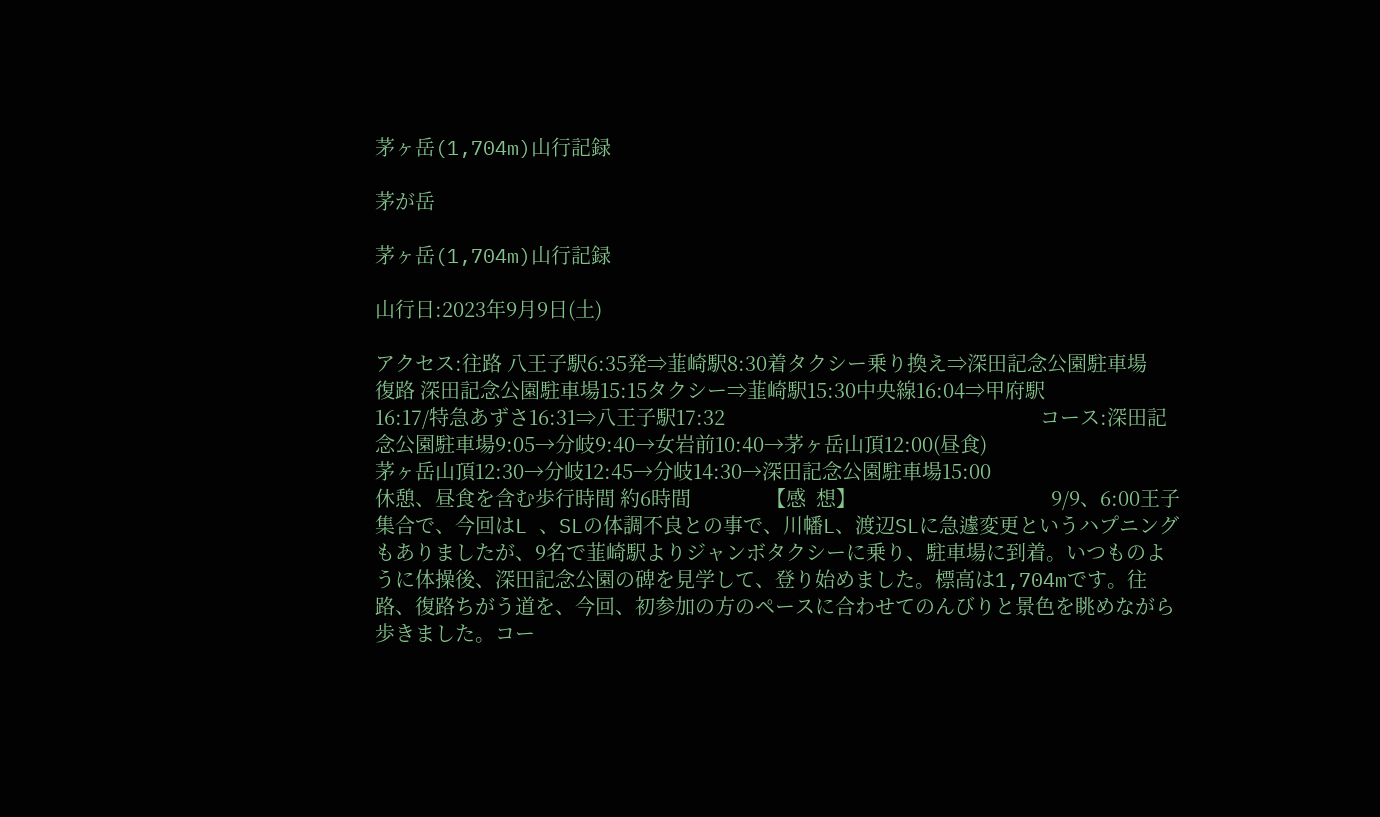茅ヶ岳(1,704m)山行記録

茅が岳

茅ヶ岳(1,704m)山行記録

山行日:2023年9月9日(土)

アクセス:往路 八王子駅6:35発⇒韮崎駅8:30着タクシー乗り換え⇒深田記念公園駐車場
復路 深田記念公園駐車場15:15タクシー⇒韮崎駅15:30中央線16:04⇒甲府駅
16:17/特急あずさ16:31⇒八王子駅17:32                                                               コース:深田記念公園駐車場9:05→分岐9:40→女岩前10:40→茅ヶ岳山頂12:00(昼食)                                    茅ヶ岳山頂12:30→分岐12:45→分岐14:30→深田記念公園駐車場15:00                                                                                           休憩、昼食を含む歩行時間 約6時間               【感  想】                                       9/9、6:00王子集合で、今回はL 、SLの体調不良との事で、川幡L、渡辺SLに急遽変更というハプニングもありましたが、9名で韮崎駅よりジャンボタクシーに乗り、駐車場に到着。いつものように体操後、深田記念公園の碑を見学して、登り始めました。標高は1,704mです。往路、復路ちがう道を、今回、初参加の方のペースに合わせてのんびりと景色を眺めながら歩きました。コー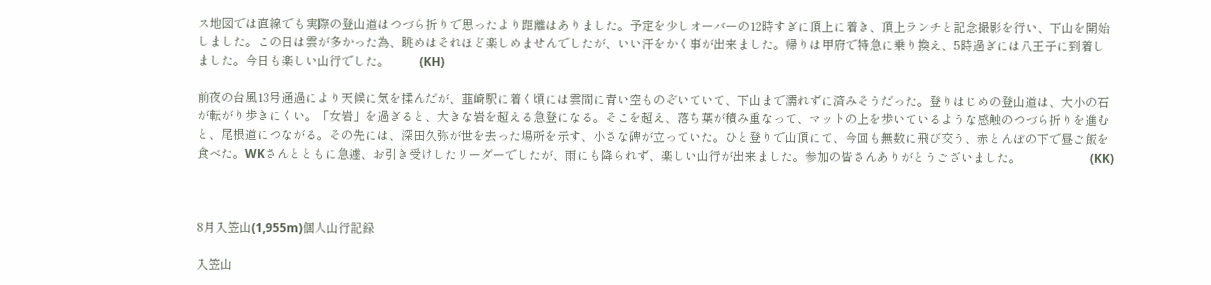ス地図では直線でも実際の登山道はつづら折りで思ったより距離はありました。予定を少しオーバーの12時すぎに頂上に着き、頂上ランチと記念撮影を行い、下山を開始しました。この日は雲が多かった為、眺めはそれほど楽しめませんでしたが、いい汗をかく事が出来ました。帰りは甲府で特急に乗り換え、5時過ぎには八王子に到着しました。今日も楽しい山行でした。          (KH)

前夜の台風13号通過により天候に気を揉んだが、韮崎駅に着く頃には雲間に青い空ものぞいていて、下山まで濡れずに済みそうだった。登りはじめの登山道は、大小の石が転がり歩きにくい。「女岩」を過ぎると、大きな岩を超える急登になる。そこを超え、落ち葉が積み重なって、マットの上を歩いているような感触のつづら折りを進むと、尾根道につながる。その先には、深田久弥が世を去った場所を示す、小さな碑が立っていた。ひと登りで山頂にて、今回も無数に飛び交う、赤とんぼの下で昼ご飯を食べた。WKさんとともに急遽、お引き受けしたリーダーでしたが、雨にも降られず、楽しい山行が出来ました。参加の皆さんありがとうございました。                       (KK)



8月入笠山(1,955m)個人山行記録

入笠山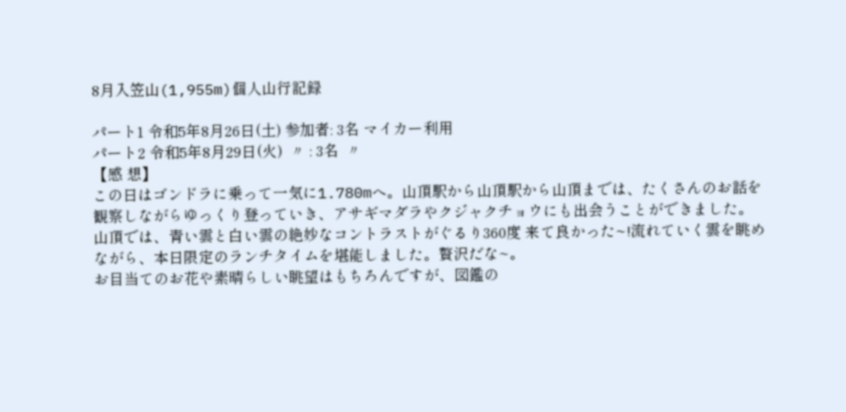8月入笠山(1,955m)個人山行記録

パート1 令和5年8月26日(土) 参加者: 3名 マイカー利用
パート2 令和5年8月29日(火)  〃 : 3名  〃
【感 想】
この日はゴンドラに乗って一気に1.780mへ。山頂駅から山頂駅から山頂までは、たくさんのお話を観察しながらゆっくり登っていき、アサギマダラやクジャクチョウにも出会うことができました。 山頂では、青い雲と白い雲の絶妙なコントラストがぐるり360度 来て良かった~!流れていく雲を眺めながら、本日限定のランチタイムを堪能しました。贅沢だな~。
お目当てのお花や素晴らしい眺望はもちろんですが、図鑑の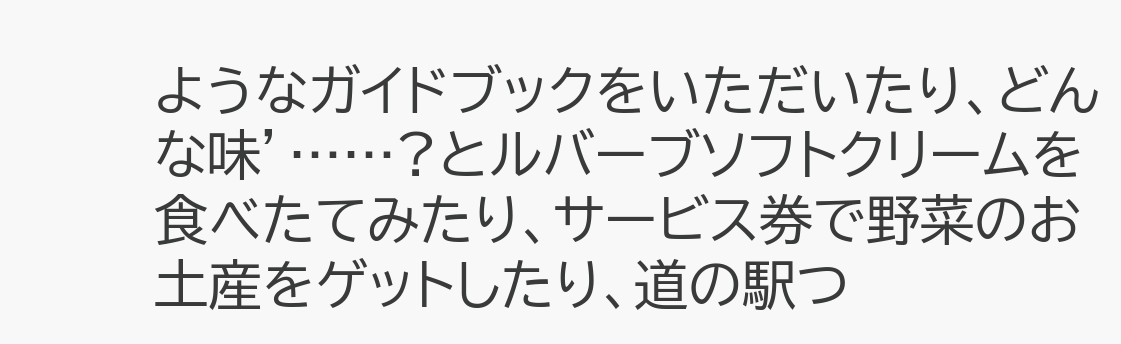ようなガイドブックをいただいたり、どんな味’……?とルバーブソフトクリームを食べたてみたり、サービス券で野菜のお土産をゲットしたり、道の駅つ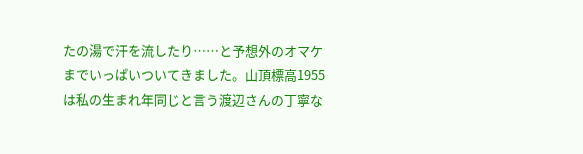たの湯で汗を流したり……と予想外のオマケまでいっぱいついてきました。山頂標高1955は私の生まれ年同じと言う渡辺さんの丁寧な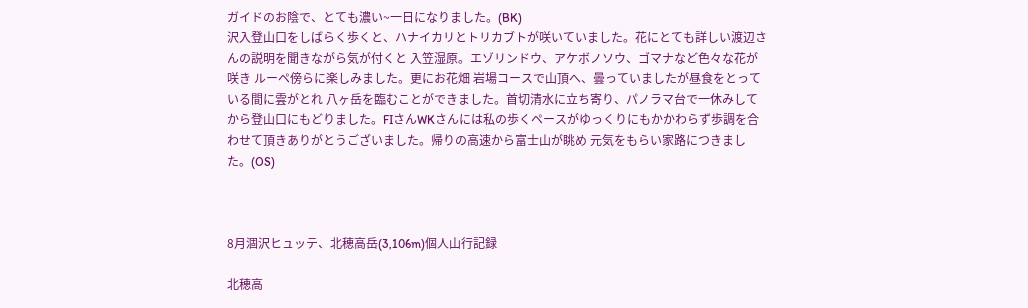ガイドのお陰で、とても濃い~一日になりました。(BK)
沢入登山口をしばらく歩くと、ハナイカリとトリカブトが咲いていました。花にとても詳しい渡辺さんの説明を聞きながら気が付くと 入笠湿原。エゾリンドウ、アケボノソウ、ゴマナなど色々な花が咲き ルーペ傍らに楽しみました。更にお花畑 岩場コースで山頂へ、曇っていましたが昼食をとっている間に雲がとれ 八ヶ岳を臨むことができました。首切清水に立ち寄り、パノラマ台で一休みしてから登山口にもどりました。FIさんWKさんには私の歩くペースがゆっくりにもかかわらず歩調を合わせて頂きありがとうございました。帰りの高速から富士山が眺め 元気をもらい家路につきました。(OS)



8月涸沢ヒュッテ、北穂高岳(3,106m)個人山行記録

北穂高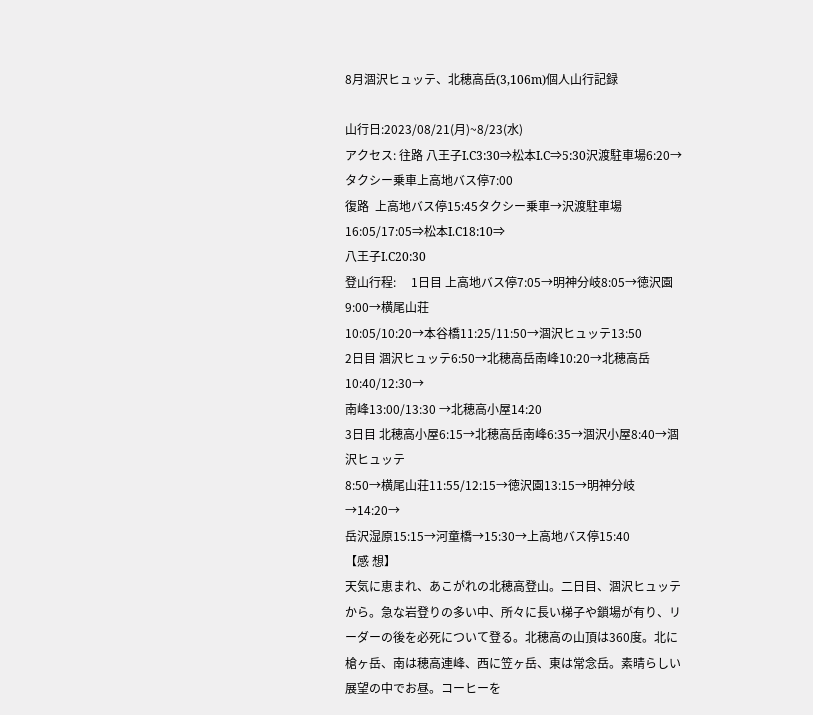8月涸沢ヒュッテ、北穂高岳(3,106m)個人山行記録

山行日:2023/08/21(月)~8/23(水)
アクセス: 往路 八王子I.C3:30⇒松本I.C⇒5:30沢渡駐車場6:20→タクシー乗車上高地バス停7:00
復路  上高地バス停15:45タクシー乗車→沢渡駐車場16:05/17:05⇒松本I.C18:10⇒
八王子I.C20:30
登山行程:     1日目 上高地バス停7:05→明神分岐8:05→徳沢園9:00→横尾山荘
10:05/10:20→本谷橋11:25/11:50→涸沢ヒュッテ13:50
2日目 涸沢ヒュッテ6:50→北穂高岳南峰10:20→北穂高岳10:40/12:30→
南峰13:00/13:30 →北穂高小屋14:20
3日目 北穂高小屋6:15→北穂高岳南峰6:35→涸沢小屋8:40→涸沢ヒュッテ
8:50→横尾山荘11:55/12:15→徳沢園13:15→明神分岐→14:20→
岳沢湿原15:15→河童橋→15:30→上高地バス停15:40
【感 想】
天気に恵まれ、あこがれの北穂高登山。二日目、涸沢ヒュッテから。急な岩登りの多い中、所々に長い梯子や鎖場が有り、リーダーの後を必死について登る。北穂高の山頂は360度。北に槍ヶ岳、南は穂高連峰、西に笠ヶ岳、東は常念岳。素晴らしい展望の中でお昼。コーヒーを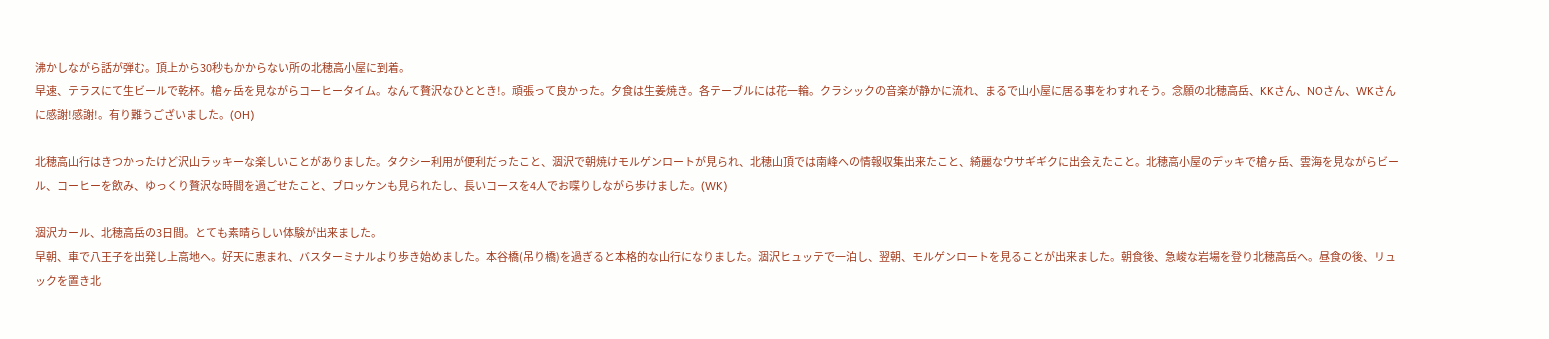沸かしながら話が弾む。頂上から30秒もかからない所の北穂高小屋に到着。
早速、テラスにて生ビールで乾杯。槍ヶ岳を見ながらコーヒータイム。なんて贅沢なひととき!。頑張って良かった。夕食は生姜焼き。各テーブルには花一輪。クラシックの音楽が静かに流れ、まるで山小屋に居る事をわすれそう。念願の北穂高岳、KKさん、NOさん、WKさんに感謝!感謝!。有り難うございました。(OH)

北穂高山行はきつかったけど沢山ラッキーな楽しいことがありました。タクシー利用が便利だったこと、涸沢で朝焼けモルゲンロートが見られ、北穂山頂では南峰への情報収集出来たこと、綺麗なウサギギクに出会えたこと。北穂高小屋のデッキで槍ヶ岳、雲海を見ながらビール、コーヒーを飲み、ゆっくり贅沢な時間を過ごせたこと、ブロッケンも見られたし、長いコースを4人でお喋りしながら歩けました。(WK)

涸沢カール、北穂高岳の3日間。とても素晴らしい体験が出来ました。
早朝、車で八王子を出発し上高地へ。好天に恵まれ、バスターミナルより歩き始めました。本谷橋(吊り橋)を過ぎると本格的な山行になりました。涸沢ヒュッテで一泊し、翌朝、モルゲンロートを見ることが出来ました。朝食後、急峻な岩場を登り北穂高岳へ。昼食の後、リュックを置き北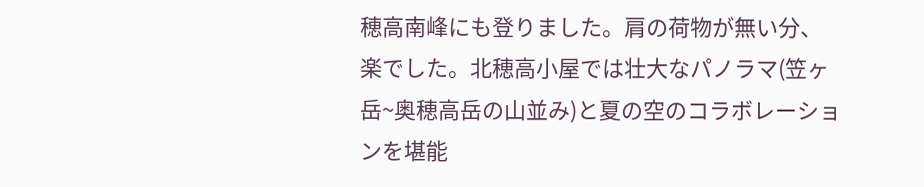穂高南峰にも登りました。肩の荷物が無い分、楽でした。北穂高小屋では壮大なパノラマ(笠ヶ岳~奥穂高岳の山並み)と夏の空のコラボレーションを堪能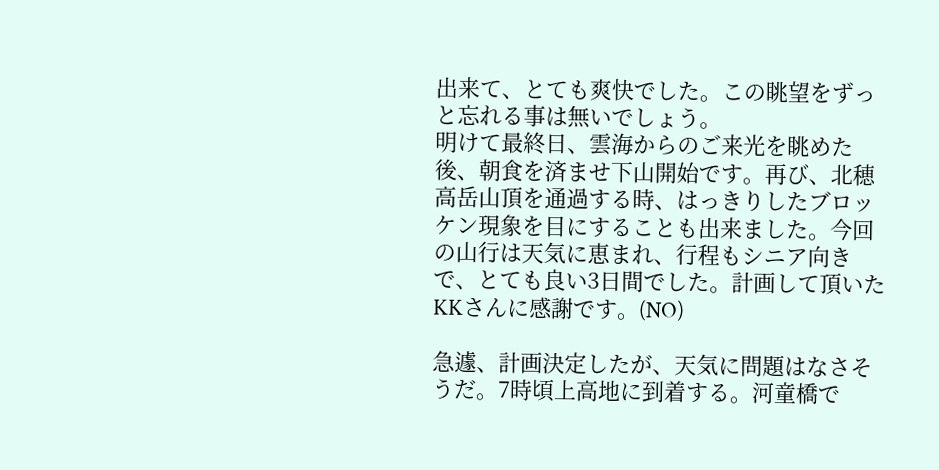出来て、とても爽快でした。この眺望をずっと忘れる事は無いでしょう。
明けて最終日、雲海からのご来光を眺めた後、朝食を済ませ下山開始です。再び、北穂高岳山頂を通過する時、はっきりしたブロッケン現象を目にすることも出来ました。今回の山行は天気に恵まれ、行程もシニア向きで、とても良い3日間でした。計画して頂いたKKさんに感謝です。(NO)

急遽、計画決定したが、天気に問題はなさそうだ。7時頃上高地に到着する。河童橋で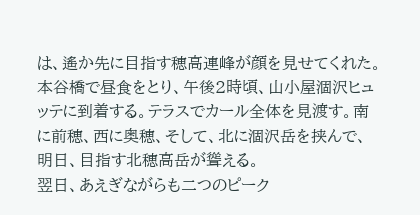は、遙か先に目指す穂高連峰が顔を見せてくれた。本谷橋で昼食をとり、午後2時頃、山小屋涸沢ヒュッテに到着する。テラスでカール全体を見渡す。南に前穂、西に奥穂、そして、北に涸沢岳を挟んで、明日、目指す北穂高岳が聳える。
翌日、あえぎながらも二つのピーク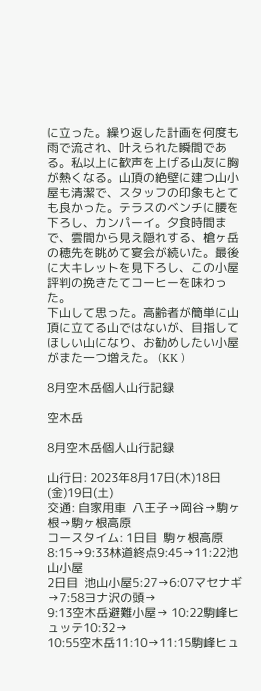に立った。繰り返した計画を何度も雨で流され、叶えられた瞬間である。私以上に歓声を上げる山友に胸が熱くなる。山頂の絶壁に建つ山小屋も清潔で、スタッフの印象もとても良かった。テラスのベンチに腰を下ろし、カンパーイ。夕食時間まで、雲間から見え隠れする、槍ヶ岳の穂先を眺めて宴会が続いた。最後に大キレットを見下ろし、この小屋評判の挽きたてコーヒーを味わった。
下山して思った。高齢者が簡単に山頂に立てる山ではないが、目指してほしい山になり、お勧めしたい小屋がまた一つ増えた。 (KK )

8月空木岳個人山行記録

空木岳

8月空木岳個人山行記録

山行日: 2023年8月17日(木)18日(金)19日(土)
交通: 自家用車  八王子→岡谷→駒ヶ根→駒ヶ根高原
コースタイム: 1日目  駒ヶ根高原8:15→9:33林道終点9:45→11:22池山小屋
2日目  池山小屋5:27→6:07マセナギ→7:58ヨナ沢の頭→
9:13空木岳避難小屋→ 10:22駒峰ヒュッテ10:32→
10:55空木岳11:10→11:15駒峰ヒュ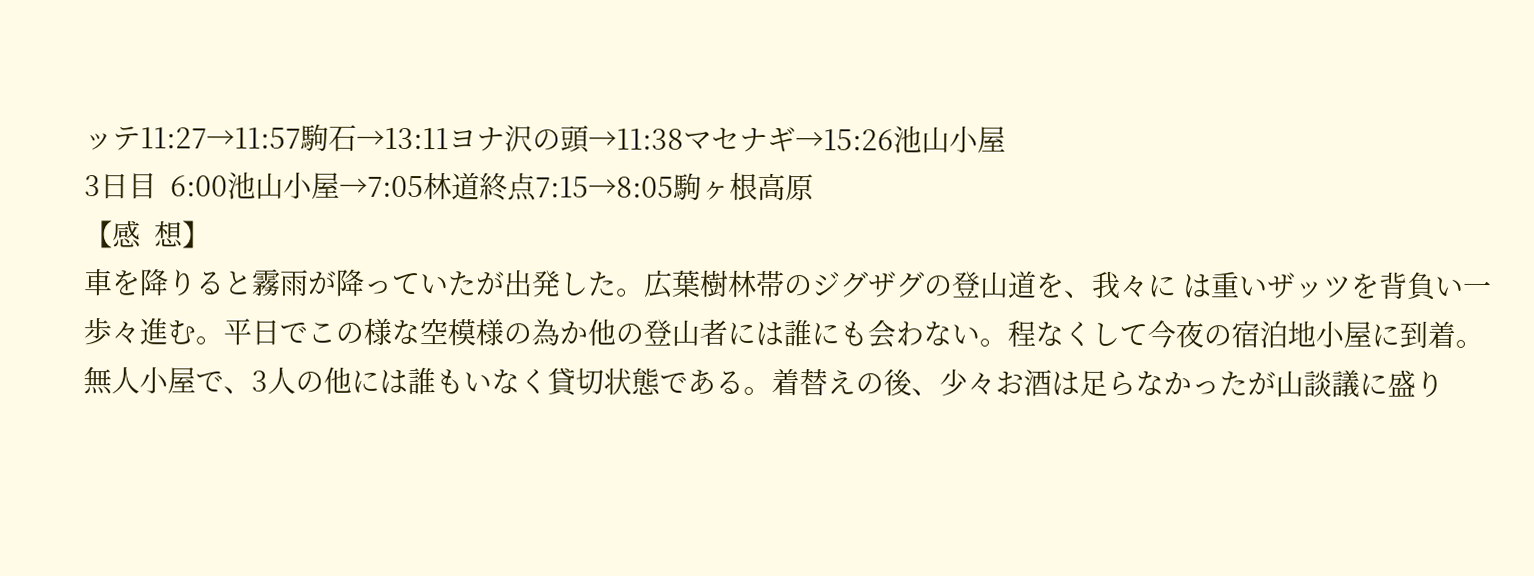ッテ11:27→11:57駒石→13:11ヨナ沢の頭→11:38マセナギ→15:26池山小屋
3日目  6:00池山小屋→7:05林道終点7:15→8:05駒ヶ根高原
【感  想】
車を降りると霧雨が降っていたが出発した。広葉樹林帯のジグザグの登山道を、我々に は重いザッツを背負い一歩々進む。平日でこの様な空模様の為か他の登山者には誰にも会わない。程なくして今夜の宿泊地小屋に到着。無人小屋で、3人の他には誰もいなく貸切状態である。着替えの後、少々お酒は足らなかったが山談議に盛り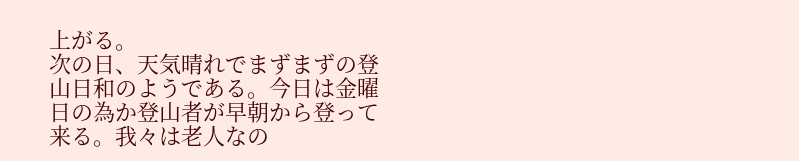上がる。
次の日、天気晴れでまずまずの登山日和のようである。今日は金曜日の為か登山者が早朝から登って来る。我々は老人なの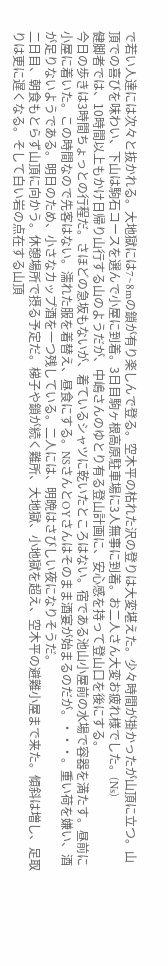で若い人達には次々と抜かれる。大地獄には7~8mの鎖が有り楽しんで登る。空木平の枯れた沢の登りは大変堪えた。少々時間が掛かったが山頂に立つ。山頂での喜びを味わい、下山は駒石コースを選んで小屋に到着。3日目駒ヶ根高原駐車場に3人無事に到着。お二人さん大変お疲れ様でした。(Ns)
健脚者では、10時間以上もかけ日帰り山行する山のようだが、中嶋さんのゆとり有る登山計画に、安心感を持って登山口を後にする。
今日の歩きは3時間ちょっとの行程だ。さほどの急坂もないが、着ているシャツに乾いたところはない。宿である池山小屋前の水場で容器を満たす。昼前に小屋に着いた。この時間なので先客はない。濡れた服を着替え、昼食にする。NSさんとOYさんはそのまま酒宴が始まるのだが。・・・。重い荷を嫌い、酒が足りないようである。明日のため、小さなカップ酒を一つ残している。二人には、明晩はさびしい夜になりそうだ。
二日目、朝食もとらず山頂に向かう。休憩場所で摂る予定だ。梯子や鎖が続く難所、大地獄、小地獄を超え、空木平の避難小屋まで来た。傾斜は増し、足取りは更に遅くなる。そして白い岩の点在する山頂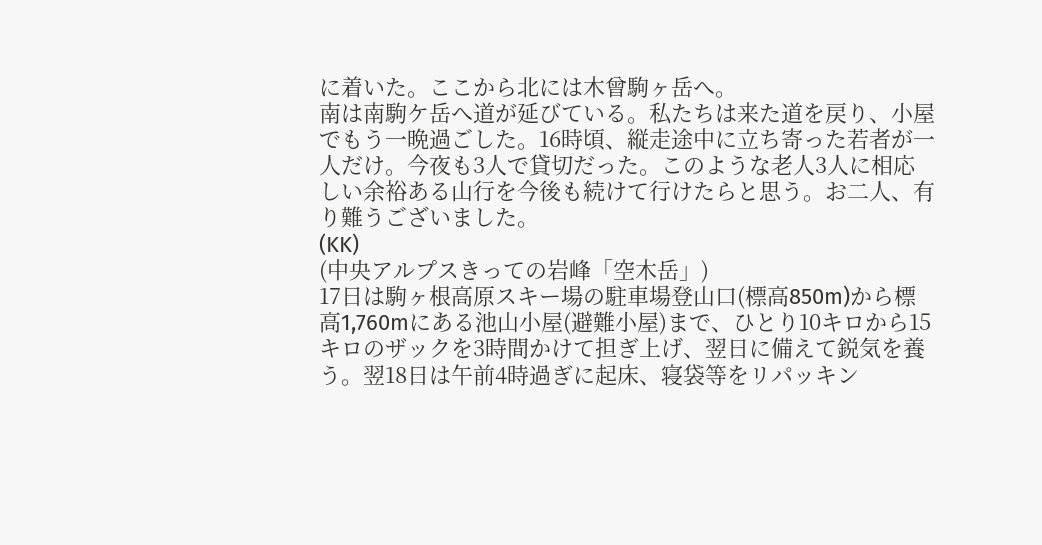に着いた。ここから北には木曾駒ヶ岳へ。
南は南駒ケ岳へ道が延びている。私たちは来た道を戻り、小屋でもう一晩過ごした。16時頃、縦走途中に立ち寄った若者が一人だけ。今夜も3人で貸切だった。このような老人3人に相応しい余裕ある山行を今後も続けて行けたらと思う。お二人、有り難うございました。
(KK)
(中央アルプスきっての岩峰「空木岳」)
17日は駒ヶ根高原スキー場の駐車場登山口(標高850m)から標高1,760mにある池山小屋(避難小屋)まで、ひとり10キロから15キロのザックを3時間かけて担ぎ上げ、翌日に備えて鋭気を養う。翌18日は午前4時過ぎに起床、寝袋等をリパッキン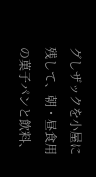グしザックを小屋に残して、朝・昼食用の菓子パンと飲料、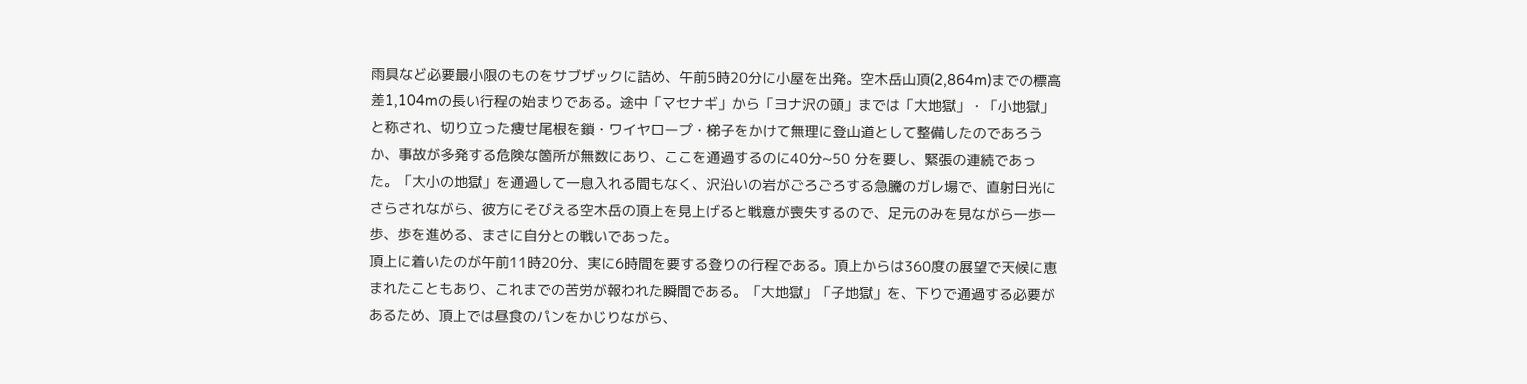雨具など必要最小限のものをサブザックに詰め、午前5時20分に小屋を出発。空木岳山頂(2,864m)までの標高差1,104mの長い行程の始まりである。途中「マセナギ」から「ヨナ沢の頭」までは「大地獄」・「小地獄」と称され、切り立った痩せ尾根を鎖・ワイヤロープ・梯子をかけて無理に登山道として整備したのであろうか、事故が多発する危険な箇所が無数にあり、ここを通過するのに40分~50 分を要し、緊張の連続であった。「大小の地獄」を通過して一息入れる間もなく、沢沿いの岩がごろごろする急騰のガレ場で、直射日光にさらされながら、彼方にそびえる空木岳の頂上を見上げると戦意が喪失するので、足元のみを見ながら一歩一歩、歩を進める、まさに自分との戦いであった。
頂上に着いたのが午前11時20分、実に6時間を要する登りの行程である。頂上からは360度の展望で天候に恵まれたこともあり、これまでの苦労が報われた瞬間である。「大地獄」「子地獄」を、下りで通過する必要があるため、頂上では昼食のパンをかじりながら、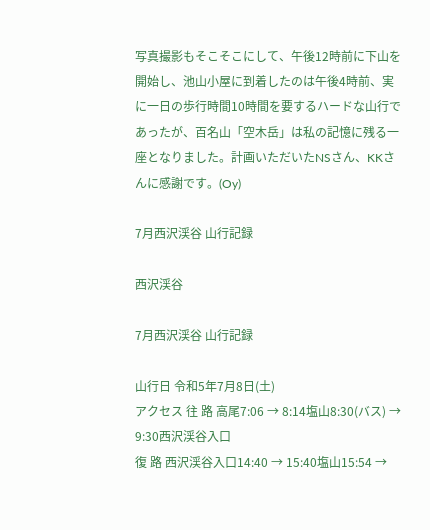写真撮影もそこそこにして、午後12時前に下山を開始し、池山小屋に到着したのは午後4時前、実に一日の歩行時間10時間を要するハードな山行であったが、百名山「空木岳」は私の記憶に残る一座となりました。計画いただいたNSさん、KKさんに感謝です。(Oy)

7月西沢渓谷 山行記録

西沢渓谷

7月西沢渓谷 山行記録

山行日 令和5年7月8日(土)
アクセス 往 路 高尾7:06 → 8:14塩山8:30(バス) → 9:30西沢渓谷入口
復 路 西沢渓谷入口14:40 → 15:40塩山15:54 →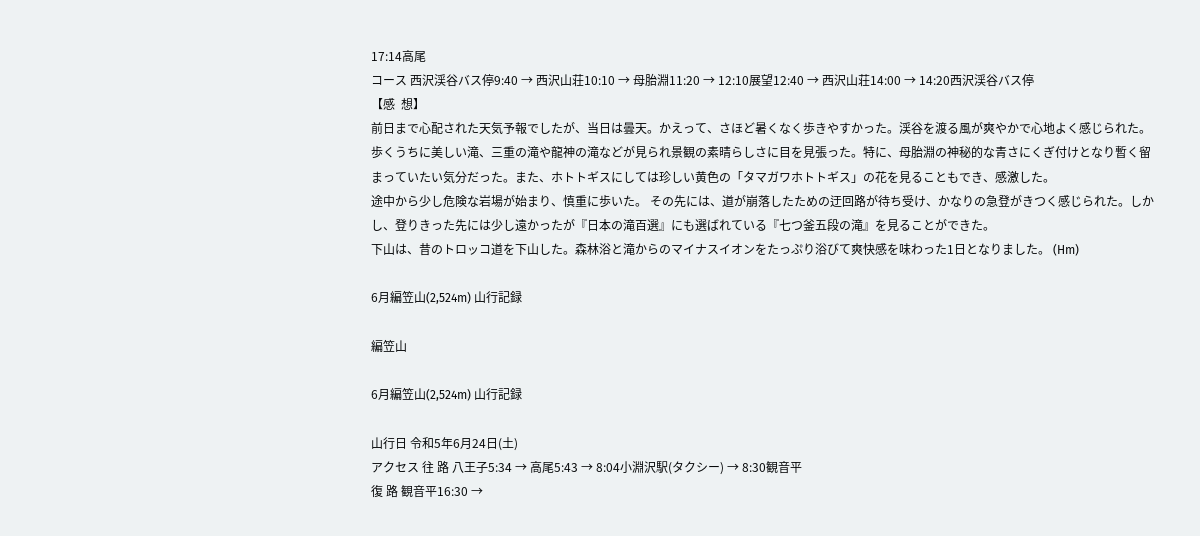17:14高尾
コース 西沢渓谷バス停9:40 → 西沢山荘10:10 → 母胎淵11:20 → 12:10展望12:40 → 西沢山荘14:00 → 14:20西沢渓谷バス停
【感  想】
前日まで心配された天気予報でしたが、当日は曇天。かえって、さほど暑くなく歩きやすかった。渓谷を渡る風が爽やかで心地よく感じられた。
歩くうちに美しい滝、三重の滝や龍神の滝などが見られ景観の素晴らしさに目を見張った。特に、母胎淵の神秘的な青さにくぎ付けとなり暫く留まっていたい気分だった。また、ホトトギスにしては珍しい黄色の「タマガワホトトギス」の花を見ることもでき、感激した。
途中から少し危険な岩場が始まり、慎重に歩いた。 その先には、道が崩落したための迂回路が待ち受け、かなりの急登がきつく感じられた。しかし、登りきった先には少し遠かったが『日本の滝百選』にも選ばれている『七つ釜五段の滝』を見ることができた。
下山は、昔のトロッコ道を下山した。森林浴と滝からのマイナスイオンをたっぷり浴びて爽快感を味わった1日となりました。 (Hm)

6月編笠山(2,524m) 山行記録

編笠山

6月編笠山(2,524m) 山行記録

山行日 令和5年6月24日(土)
アクセス 往 路 八王子5:34 → 高尾5:43 → 8:04小淵沢駅(タクシー) → 8:30観音平
復 路 観音平16:30 →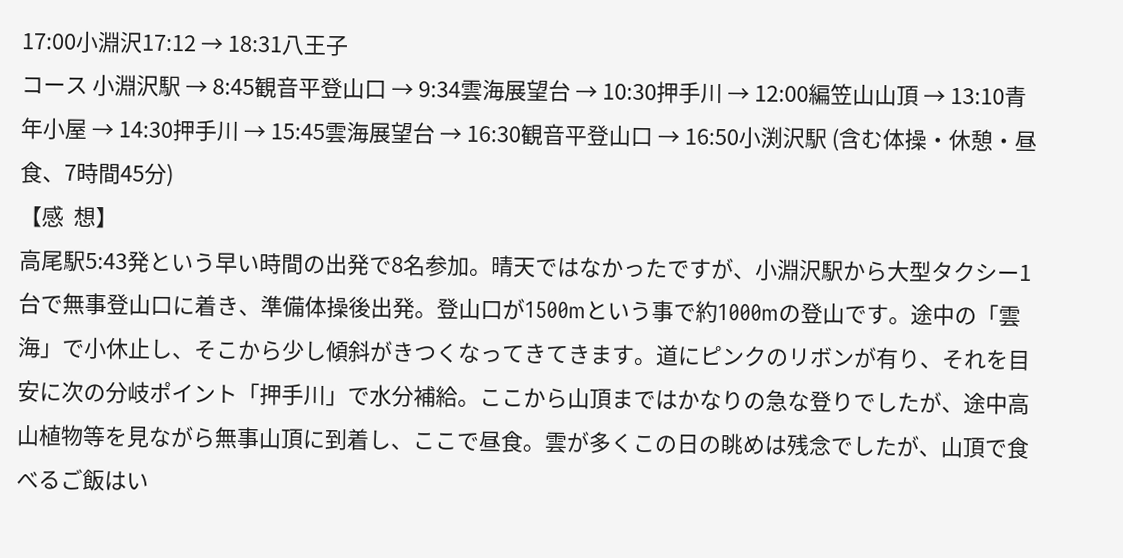17:00小淵沢17:12 → 18:31八王子
コース 小淵沢駅 → 8:45観音平登山口 → 9:34雲海展望台 → 10:30押手川 → 12:00編笠山山頂 → 13:10青年小屋 → 14:30押手川 → 15:45雲海展望台 → 16:30観音平登山口 → 16:50小渕沢駅 (含む体操・休憩・昼食、7時間45分)
【感  想】
高尾駅5:43発という早い時間の出発で8名参加。晴天ではなかったですが、小淵沢駅から大型タクシー1台で無事登山口に着き、準備体操後出発。登山口が1500mという事で約1000mの登山です。途中の「雲海」で小休止し、そこから少し傾斜がきつくなってきてきます。道にピンクのリボンが有り、それを目安に次の分岐ポイント「押手川」で水分補給。ここから山頂まではかなりの急な登りでしたが、途中高山植物等を見ながら無事山頂に到着し、ここで昼食。雲が多くこの日の眺めは残念でしたが、山頂で食べるご飯はい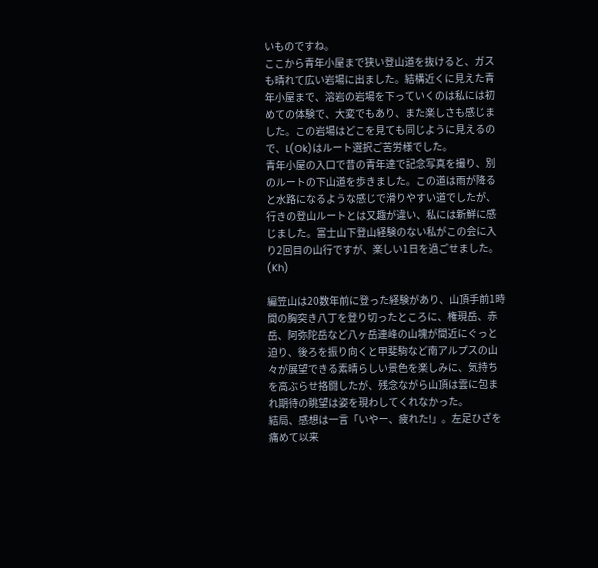いものですね。
ここから青年小屋まで狭い登山道を抜けると、ガスも晴れて広い岩場に出ました。結構近くに見えた青年小屋まで、溶岩の岩場を下っていくのは私には初めての体験で、大変でもあり、また楽しさも感じました。この岩場はどこを見ても同じように見えるので、L(Ok)はルート選択ご苦労様でした。
青年小屋の入口で昔の青年達で記念写真を撮り、別のルートの下山道を歩きました。この道は雨が降ると水路になるような感じで滑りやすい道でしたが、行きの登山ルートとは又趣が違い、私には新鮮に感じました。富士山下登山経験のない私がこの会に入り2回目の山行ですが、楽しい1日を過ごせました。 (Kh)

編笠山は20数年前に登った経験があり、山頂手前1時間の胸突き八丁を登り切ったところに、権現岳、赤岳、阿弥陀岳など八ヶ岳連峰の山塊が間近にぐっと迫り、後ろを振り向くと甲斐駒など南アルプスの山々が展望できる素晴らしい景色を楽しみに、気持ちを高ぶらせ挌闘したが、残念ながら山頂は雲に包まれ期待の眺望は姿を現わしてくれなかった。
結局、感想は一言「いやー、疲れた!」。左足ひざを痛めて以来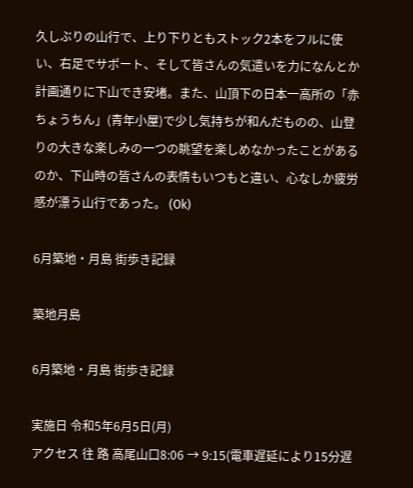久しぶりの山行で、上り下りともストック2本をフルに使い、右足でサポート、そして皆さんの気遣いを力になんとか計画通りに下山でき安堵。また、山頂下の日本一高所の「赤ちょうちん」(青年小屋)で少し気持ちが和んだものの、山登りの大きな楽しみの一つの眺望を楽しめなかったことがあるのか、下山時の皆さんの表情もいつもと違い、心なしか疲労感が漂う山行であった。 (Ok)

6月築地・月島 街歩き記録

築地月島

6月築地・月島 街歩き記録

実施日 令和5年6月5日(月)
アクセス 往 路 高尾山口8:06 → 9:15(電車遅延により15分遅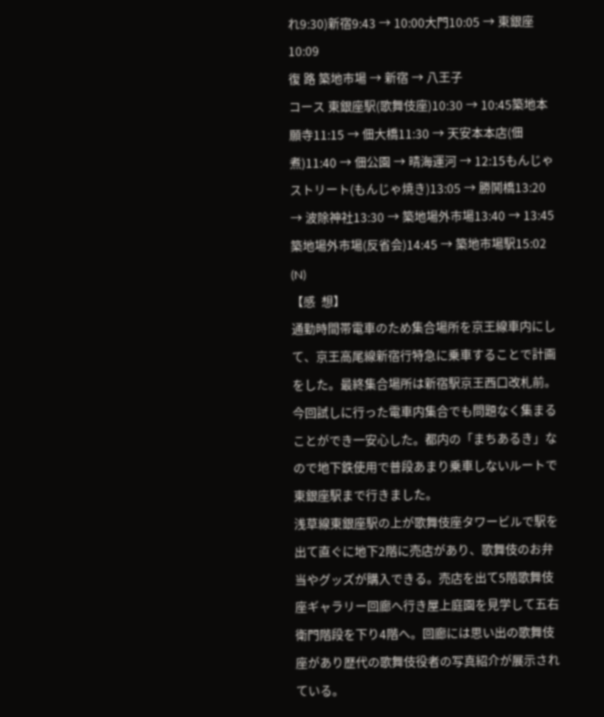れ9:30)新宿9:43 → 10:00大門10:05 → 東銀座10:09
復 路 築地市場 → 新宿 → 八王子
コース 東銀座駅(歌舞伎座)10:30 → 10:45築地本願寺11:15 → 佃大橋11:30 → 天安本本店(佃煮)11:40 → 佃公園 → 晴海運河 → 12:15もんじゃストリート(もんじゃ焼き)13:05 → 勝鬨橋13:20 → 波除神社13:30 → 築地場外市場13:40 → 13:45築地場外市場(反省会)14:45 → 築地市場駅15:02 (N)
【感  想】
通勤時間帯電車のため集合場所を京王線車内にして、京王高尾線新宿行特急に乗車することで計画をした。最終集合場所は新宿駅京王西口改札前。今回試しに行った電車内集合でも問題なく集まることができ一安心した。都内の「まちあるき」なので地下鉄使用で普段あまり乗車しないルートで東銀座駅まで行きました。
浅草線東銀座駅の上が歌舞伎座タワービルで駅を出て直ぐに地下2階に売店があり、歌舞伎のお弁当やグッズが購入できる。売店を出て5階歌舞伎座ギャラリー回廊へ行き屋上庭園を見学して五右衛門階段を下り4階へ。回廊には思い出の歌舞伎座があり歴代の歌舞伎役者の写真紹介が展示されている。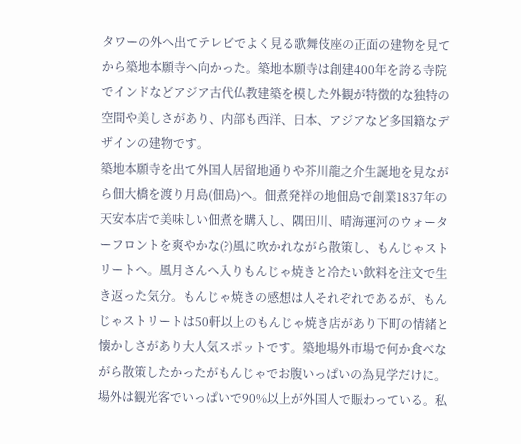タワーの外へ出てテレビでよく見る歌舞伎座の正面の建物を見てから築地本願寺へ向かった。築地本願寺は創建400年を誇る寺院でインドなどアジア古代仏教建築を模した外観が特徴的な独特の空間や美しさがあり、内部も西洋、日本、アジアなど多国籍なデザインの建物です。
築地本願寺を出て外国人居留地通りや芥川龍之介生誕地を見ながら佃大橋を渡り月島(佃島)へ。佃煮発祥の地佃島で創業1837年の天安本店で美味しい佃煮を購入し、隅田川、晴海運河のウォーターフロントを爽やかな(?)風に吹かれながら散策し、もんじゃストリートへ。風月さんへ入りもんじゃ焼きと冷たい飲料を注文で生き返った気分。もんじゃ焼きの感想は人それぞれであるが、もんじゃストリートは50軒以上のもんじゃ焼き店があり下町の情緒と懐かしさがあり大人気スポットです。築地場外市場で何か食べながら散策したかったがもんじゃでお腹いっぱいの為見学だけに。場外は観光客でいっぱいで90%以上が外国人で賑わっている。私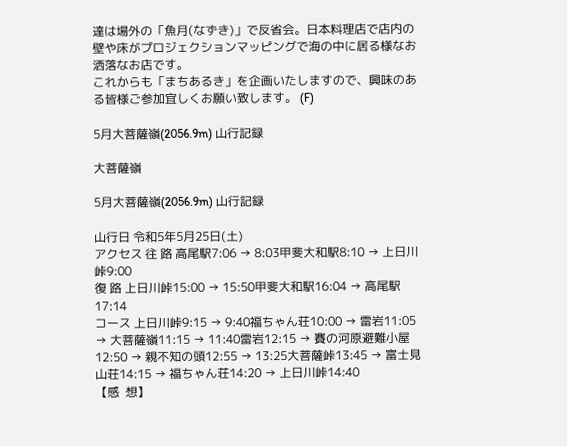達は場外の「魚月(なずき)」で反省会。日本料理店で店内の壁や床がプロジェクションマッピングで海の中に居る様なお洒落なお店です。
これからも「まちあるき」を企画いたしますので、興味のある皆様ご参加宜しくお願い致します。 (F)

5月大菩薩嶺(2056.9m) 山行記録

大菩薩嶺

5月大菩薩嶺(2056.9m) 山行記録

山行日 令和5年5月25日(土)
アクセス 往 路 高尾駅7:06 → 8:03甲斐大和駅8:10 → 上日川峠9:00
復 路 上日川峠15:00 → 15:50甲斐大和駅16:04 → 高尾駅17:14
コース 上日川峠9:15 → 9:40福ちゃん荘10:00 → 雷岩11:05 → 大菩薩嶺11:15 → 11:40雷岩12:15 → 賽の河原避難小屋12:50 → 親不知の頭12:55 → 13:25大菩薩峠13:45 → 富士見山荘14:15 → 福ちゃん荘14:20 → 上日川峠14:40
【感  想】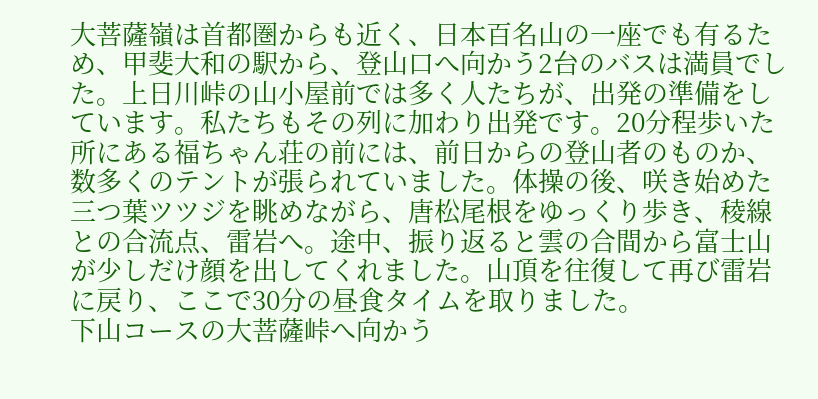大菩薩嶺は首都圏からも近く、日本百名山の一座でも有るため、甲斐大和の駅から、登山口へ向かう2台のバスは満員でした。上日川峠の山小屋前では多く人たちが、出発の準備をしています。私たちもその列に加わり出発です。20分程歩いた所にある福ちゃん荘の前には、前日からの登山者のものか、数多くのテントが張られていました。体操の後、咲き始めた三つ葉ツツジを眺めながら、唐松尾根をゆっくり歩き、稜線との合流点、雷岩へ。途中、振り返ると雲の合間から富士山が少しだけ顔を出してくれました。山頂を往復して再び雷岩に戻り、ここで30分の昼食タイムを取りました。
下山コースの大菩薩峠へ向かう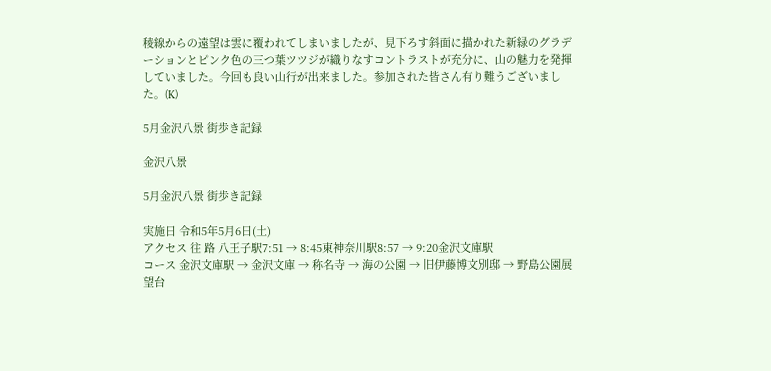稜線からの遠望は雲に覆われてしまいましたが、見下ろす斜面に描かれた新緑のグラデーションとピンク色の三つ葉ツツジが織りなすコントラストが充分に、山の魅力を発揮していました。今回も良い山行が出来ました。参加された皆さん有り難うございました。(K)

5月金沢八景 街歩き記録

金沢八景

5月金沢八景 街歩き記録

実施日 令和5年5月6日(土)
アクセス 往 路 八王子駅7:51 → 8:45東神奈川駅8:57 → 9:20金沢文庫駅
コース 金沢文庫駅 → 金沢文庫 → 称名寺 → 海の公園 → 旧伊藤博文別邸 → 野島公園展望台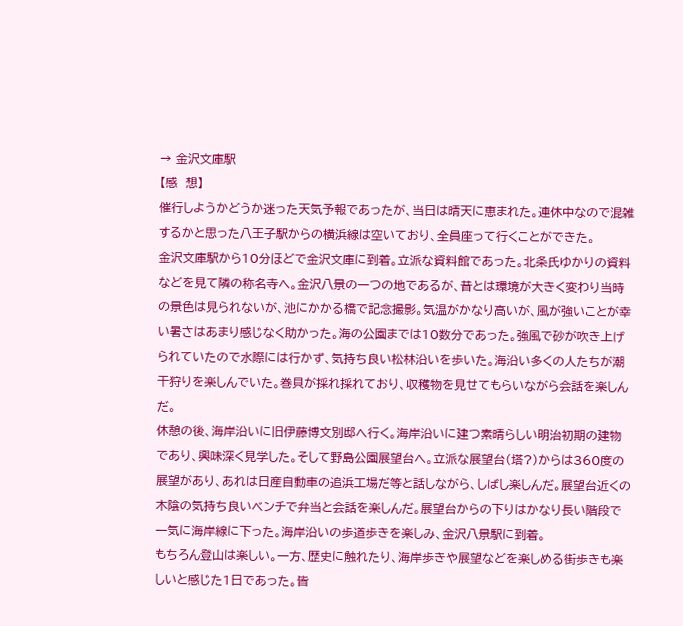→ 金沢文庫駅
【感  想】
催行しようかどうか迷った天気予報であったが、当日は晴天に恵まれた。連休中なので混雑するかと思った八王子駅からの横浜線は空いており、全員座って行くことができた。
金沢文庫駅から10分ほどで金沢文庫に到着。立派な資料館であった。北条氏ゆかりの資料などを見て隣の称名寺へ。金沢八景の一つの地であるが、昔とは環境が大きく変わり当時の景色は見られないが、池にかかる橋で記念撮影。気温がかなり高いが、風が強いことが幸い暑さはあまり感じなく助かった。海の公園までは10数分であった。強風で砂が吹き上げられていたので水際には行かず、気持ち良い松林沿いを歩いた。海沿い多くの人たちが潮干狩りを楽しんでいた。巻貝が採れ採れており、収穫物を見せてもらいながら会話を楽しんだ。
休憩の後、海岸沿いに旧伊藤博文別邸へ行く。海岸沿いに建つ素晴らしい明治初期の建物であり、興味深く見学した。そして野島公園展望台へ。立派な展望台(塔?)からは360度の展望があり、あれは日産自動車の追浜工場だ等と話しながら、しばし楽しんだ。展望台近くの木陰の気持ち良いベンチで弁当と会話を楽しんだ。展望台からの下りはかなり長い階段で一気に海岸線に下った。海岸沿いの歩道歩きを楽しみ、金沢八景駅に到着。
もちろん登山は楽しい。一方、歴史に触れたり、海岸歩きや展望などを楽しめる街歩きも楽しいと感じた1日であった。皆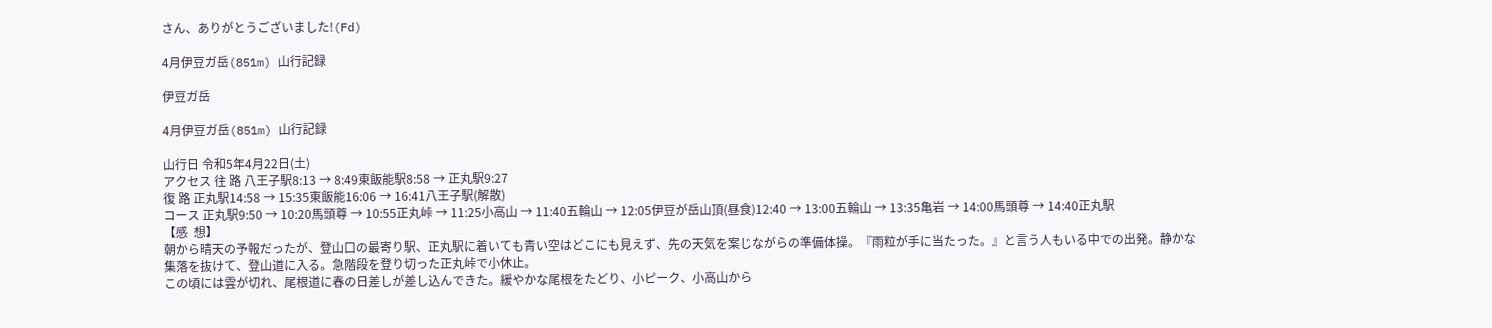さん、ありがとうございました!(Fd)

4月伊豆ガ岳(851m) 山行記録

伊豆ガ岳

4月伊豆ガ岳(851m) 山行記録

山行日 令和5年4月22日(土)
アクセス 往 路 八王子駅8:13 → 8:49東飯能駅8:58 → 正丸駅9:27
復 路 正丸駅14:58 → 15:35東飯能16:06 → 16:41八王子駅(解散)
コース 正丸駅9:50 → 10:20馬頭尊 → 10:55正丸峠 → 11:25小高山 → 11:40五輪山 → 12:05伊豆が岳山頂(昼食)12:40 → 13:00五輪山 → 13:35亀岩 → 14:00馬頭尊 → 14:40正丸駅
【感  想】
朝から晴天の予報だったが、登山口の最寄り駅、正丸駅に着いても青い空はどこにも見えず、先の天気を案じながらの準備体操。『雨粒が手に当たった。』と言う人もいる中での出発。静かな集落を抜けて、登山道に入る。急階段を登り切った正丸峠で小休止。
この頃には雲が切れ、尾根道に春の日差しが差し込んできた。緩やかな尾根をたどり、小ピーク、小高山から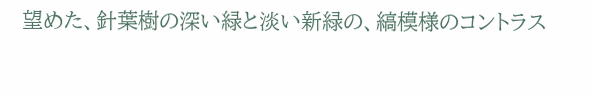望めた、針葉樹の深い緑と淡い新緑の、縞模様のコントラス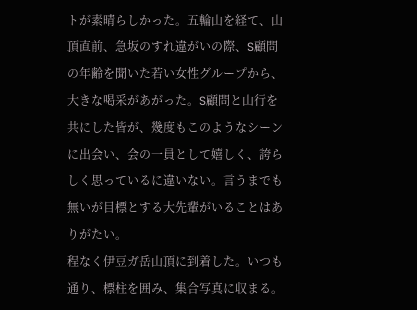トが素晴らしかった。五輪山を経て、山頂直前、急坂のすれ違がいの際、S顧問の年齢を聞いた若い女性グループから、大きな喝采があがった。S顧問と山行を共にした皆が、幾度もこのようなシーンに出会い、会の一員として嬉しく、誇らしく思っているに違いない。言うまでも無いが目標とする大先輩がいることはありがたい。
程なく伊豆ガ岳山頂に到着した。いつも通り、標柱を囲み、集合写真に収まる。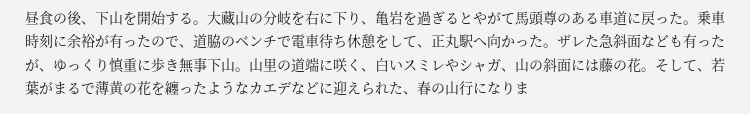昼食の後、下山を開始する。大藏山の分岐を右に下り、亀岩を過ぎるとやがて馬頭尊のある車道に戻った。乗車時刻に余裕が有ったので、道脇のベンチで電車待ち休憩をして、正丸駅へ向かった。ザレた急斜面なども有ったが、ゆっくり慎重に歩き無事下山。山里の道端に咲く、白いスミレやシャガ、山の斜面には藤の花。そして、若葉がまるで薄黄の花を纏ったようなカエデなどに迎えられた、春の山行になりま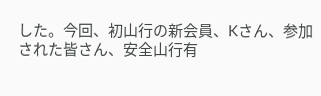した。今回、初山行の新会員、Kさん、参加された皆さん、安全山行有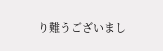り難うございまし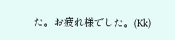た。お疲れ様でした。(Kk)